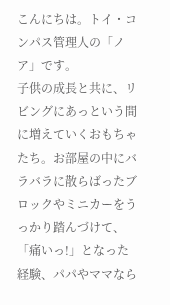こんにちは。トイ・コンパス管理人の「ノア」です。
子供の成長と共に、リビングにあっという間に増えていくおもちゃたち。お部屋の中にバラバラに散らばったブロックやミニカーをうっかり踏んづけて、「痛いっ!」となった経験、パパやママなら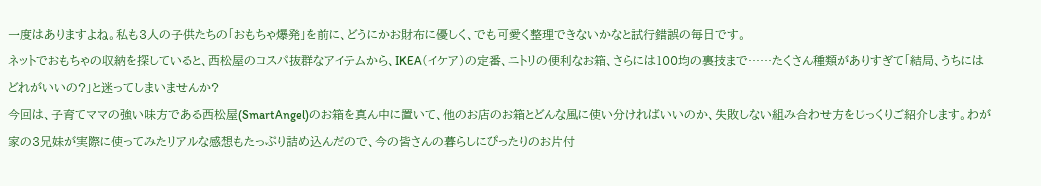一度はありますよね。私も3人の子供たちの「おもちゃ爆発」を前に、どうにかお財布に優しく、でも可愛く整理できないかなと試行錯誤の毎日です。
ネットでおもちゃの収納を探していると、西松屋のコスパ抜群なアイテムから、IKEA(イケア)の定番、ニトリの便利なお箱、さらには100均の裏技まで……たくさん種類がありすぎて「結局、うちにはどれがいいの?」と迷ってしまいませんか?
今回は、子育てママの強い味方である西松屋(SmartAngel)のお箱を真ん中に置いて、他のお店のお箱とどんな風に使い分ければいいのか、失敗しない組み合わせ方をじっくりご紹介します。わが家の3兄妹が実際に使ってみたリアルな感想もたっぷり詰め込んだので、今の皆さんの暮らしにぴったりのお片付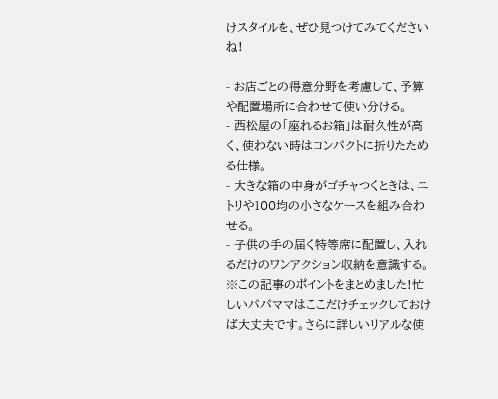けスタイルを、ぜひ見つけてみてくださいね!

- お店ごとの得意分野を考慮して、予算や配置場所に合わせて使い分ける。
- 西松屋の「座れるお箱」は耐久性が高く、使わない時はコンパクトに折りたためる仕様。
- 大きな箱の中身がゴチャつくときは、ニトリや100均の小さなケースを組み合わせる。
- 子供の手の届く特等席に配置し、入れるだけのワンアクション収納を意識する。
※この記事のポイントをまとめました!忙しいパパママはここだけチェックしておけば大丈夫です。さらに詳しいリアルな使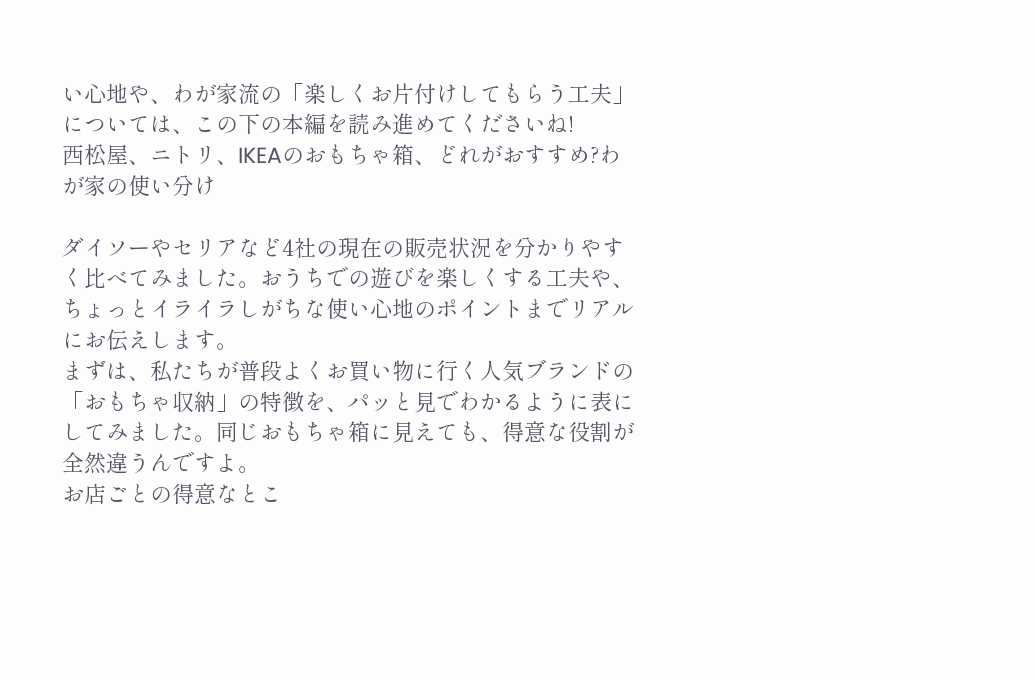い心地や、わが家流の「楽しくお片付けしてもらう工夫」については、この下の本編を読み進めてくださいね!
西松屋、ニトリ、IKEAのおもちゃ箱、どれがおすすめ?わが家の使い分け

ダイソーやセリアなど4社の現在の販売状況を分かりやすく比べてみました。おうちでの遊びを楽しくする工夫や、ちょっとイライラしがちな使い心地のポイントまでリアルにお伝えします。
まずは、私たちが普段よくお買い物に行く人気ブランドの「おもちゃ収納」の特徴を、パッと見でわかるように表にしてみました。同じおもちゃ箱に見えても、得意な役割が全然違うんですよ。
お店ごとの得意なとこ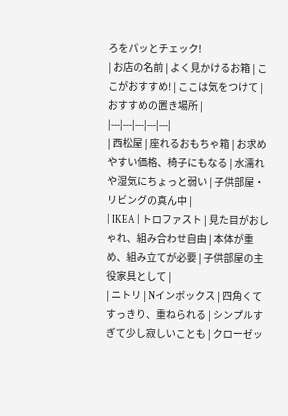ろをパッとチェック!
| お店の名前 | よく見かけるお箱 | ここがおすすめ! | ここは気をつけて | おすすめの置き場所 |
|---|---|---|---|---|
| 西松屋 | 座れるおもちゃ箱 | お求めやすい価格、椅子にもなる | 水濡れや湿気にちょっと弱い | 子供部屋・リビングの真ん中 |
| IKEA | トロファスト | 見た目がおしゃれ、組み合わせ自由 | 本体が重め、組み立てが必要 | 子供部屋の主役家具として |
| ニトリ | Nインボックス | 四角くてすっきり、重ねられる | シンプルすぎて少し寂しいことも | クローゼッ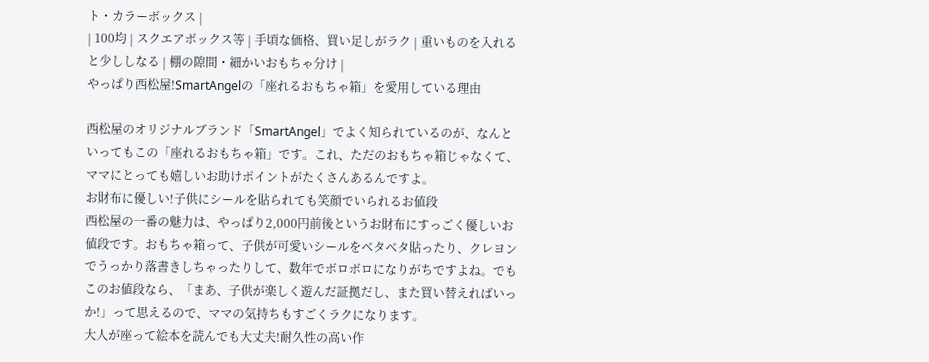ト・カラーボックス |
| 100均 | スクエアボックス等 | 手頃な価格、買い足しがラク | 重いものを入れると少ししなる | 棚の隙間・細かいおもちゃ分け |
やっぱり西松屋!SmartAngelの「座れるおもちゃ箱」を愛用している理由

西松屋のオリジナルブランド「SmartAngel」でよく知られているのが、なんといってもこの「座れるおもちゃ箱」です。これ、ただのおもちゃ箱じゃなくて、ママにとっても嬉しいお助けポイントがたくさんあるんですよ。
お財布に優しい!子供にシールを貼られても笑顔でいられるお値段
西松屋の一番の魅力は、やっぱり2,000円前後というお財布にすっごく優しいお値段です。おもちゃ箱って、子供が可愛いシールをベタベタ貼ったり、クレヨンでうっかり落書きしちゃったりして、数年でボロボロになりがちですよね。でもこのお値段なら、「まあ、子供が楽しく遊んだ証拠だし、また買い替えればいっか!」って思えるので、ママの気持ちもすごくラクになります。
大人が座って絵本を読んでも大丈夫!耐久性の高い作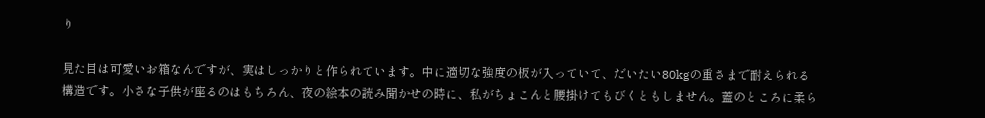り

見た目は可愛いお箱なんですが、実はしっかりと作られています。中に適切な強度の板が入っていて、だいたい80kgの重さまで耐えられる構造です。小さな子供が座るのはもちろん、夜の絵本の読み聞かせの時に、私がちょこんと腰掛けてもびくともしません。蓋のところに柔ら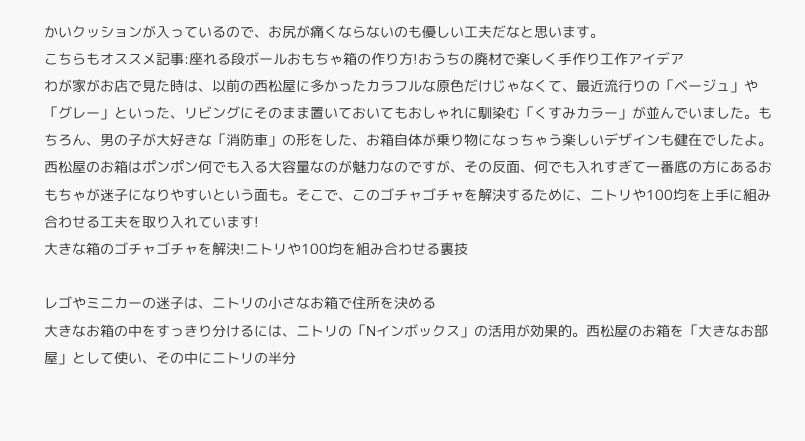かいクッションが入っているので、お尻が痛くならないのも優しい工夫だなと思います。
こちらもオススメ記事:座れる段ボールおもちゃ箱の作り方!おうちの廃材で楽しく手作り工作アイデア
わが家がお店で見た時は、以前の西松屋に多かったカラフルな原色だけじゃなくて、最近流行りの「ベージュ」や「グレー」といった、リビングにそのまま置いておいてもおしゃれに馴染む「くすみカラー」が並んでいました。もちろん、男の子が大好きな「消防車」の形をした、お箱自体が乗り物になっちゃう楽しいデザインも健在でしたよ。
西松屋のお箱はポンポン何でも入る大容量なのが魅力なのですが、その反面、何でも入れすぎて一番底の方にあるおもちゃが迷子になりやすいという面も。そこで、このゴチャゴチャを解決するために、ニトリや100均を上手に組み合わせる工夫を取り入れています!
大きな箱のゴチャゴチャを解決!ニトリや100均を組み合わせる裏技

レゴやミニカーの迷子は、ニトリの小さなお箱で住所を決める
大きなお箱の中をすっきり分けるには、ニトリの「Nインボックス」の活用が効果的。西松屋のお箱を「大きなお部屋」として使い、その中にニトリの半分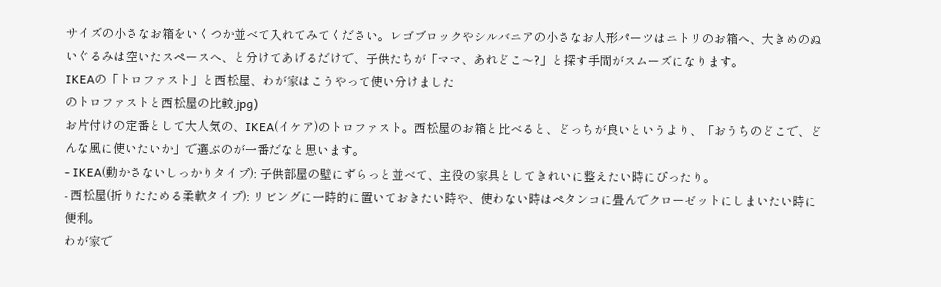サイズの小さなお箱をいくつか並べて入れてみてください。レゴブロックやシルバニアの小さなお人形パーツはニトリのお箱へ、大きめのぬいぐるみは空いたスペースへ、と分けてあげるだけで、子供たちが「ママ、あれどこ〜?」と探す手間がスムーズになります。
IKEAの「トロファスト」と西松屋、わが家はこうやって使い分けました
のトロファストと西松屋の比較.jpg)
お片付けの定番として大人気の、IKEA(イケア)のトロファスト。西松屋のお箱と比べると、どっちが良いというより、「おうちのどこで、どんな風に使いたいか」で選ぶのが一番だなと思います。
- IKEA(動かさないしっかりタイプ): 子供部屋の壁にずらっと並べて、主役の家具としてきれいに整えたい時にぴったり。
- 西松屋(折りたためる柔軟タイプ): リビングに一時的に置いておきたい時や、使わない時はペタンコに畳んでクローゼットにしまいたい時に便利。
わが家で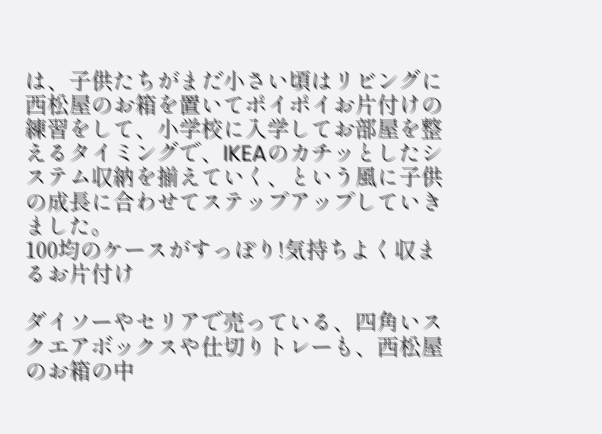は、子供たちがまだ小さい頃はリビングに西松屋のお箱を置いてポイポイお片付けの練習をして、小学校に入学してお部屋を整えるタイミングで、IKEAのカチッとしたシステム収納を揃えていく、という風に子供の成長に合わせてステップアップしていきました。
100均のケースがすっぽり!気持ちよく収まるお片付け

ダイソーやセリアで売っている、四角いスクエアボックスや仕切りトレーも、西松屋のお箱の中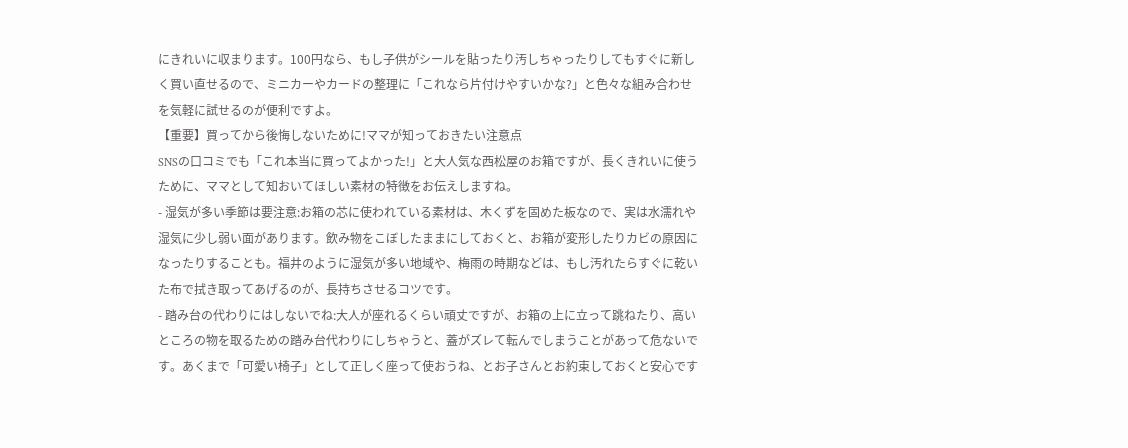にきれいに収まります。100円なら、もし子供がシールを貼ったり汚しちゃったりしてもすぐに新しく買い直せるので、ミニカーやカードの整理に「これなら片付けやすいかな?」と色々な組み合わせを気軽に試せるのが便利ですよ。
【重要】買ってから後悔しないために!ママが知っておきたい注意点
SNSの口コミでも「これ本当に買ってよかった!」と大人気な西松屋のお箱ですが、長くきれいに使うために、ママとして知おいてほしい素材の特徴をお伝えしますね。
- 湿気が多い季節は要注意:お箱の芯に使われている素材は、木くずを固めた板なので、実は水濡れや湿気に少し弱い面があります。飲み物をこぼしたままにしておくと、お箱が変形したりカビの原因になったりすることも。福井のように湿気が多い地域や、梅雨の時期などは、もし汚れたらすぐに乾いた布で拭き取ってあげるのが、長持ちさせるコツです。
- 踏み台の代わりにはしないでね:大人が座れるくらい頑丈ですが、お箱の上に立って跳ねたり、高いところの物を取るための踏み台代わりにしちゃうと、蓋がズレて転んでしまうことがあって危ないです。あくまで「可愛い椅子」として正しく座って使おうね、とお子さんとお約束しておくと安心です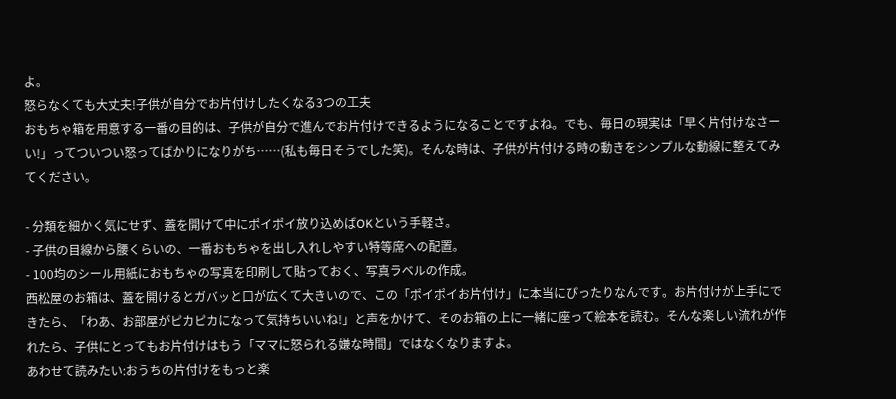よ。
怒らなくても大丈夫!子供が自分でお片付けしたくなる3つの工夫
おもちゃ箱を用意する一番の目的は、子供が自分で進んでお片付けできるようになることですよね。でも、毎日の現実は「早く片付けなさーい!」ってついつい怒ってばかりになりがち……(私も毎日そうでした笑)。そんな時は、子供が片付ける時の動きをシンプルな動線に整えてみてください。

- 分類を細かく気にせず、蓋を開けて中にポイポイ放り込めばOKという手軽さ。
- 子供の目線から腰くらいの、一番おもちゃを出し入れしやすい特等席への配置。
- 100均のシール用紙におもちゃの写真を印刷して貼っておく、写真ラベルの作成。
西松屋のお箱は、蓋を開けるとガバッと口が広くて大きいので、この「ポイポイお片付け」に本当にぴったりなんです。お片付けが上手にできたら、「わあ、お部屋がピカピカになって気持ちいいね!」と声をかけて、そのお箱の上に一緒に座って絵本を読む。そんな楽しい流れが作れたら、子供にとってもお片付けはもう「ママに怒られる嫌な時間」ではなくなりますよ。
あわせて読みたい:おうちの片付けをもっと楽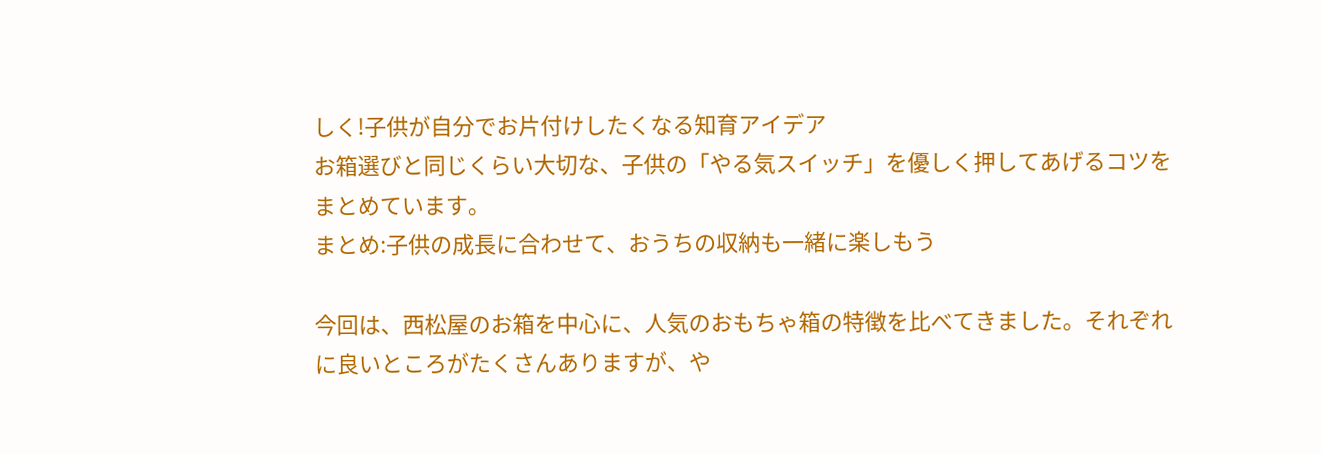しく!子供が自分でお片付けしたくなる知育アイデア
お箱選びと同じくらい大切な、子供の「やる気スイッチ」を優しく押してあげるコツをまとめています。
まとめ:子供の成長に合わせて、おうちの収納も一緒に楽しもう

今回は、西松屋のお箱を中心に、人気のおもちゃ箱の特徴を比べてきました。それぞれに良いところがたくさんありますが、や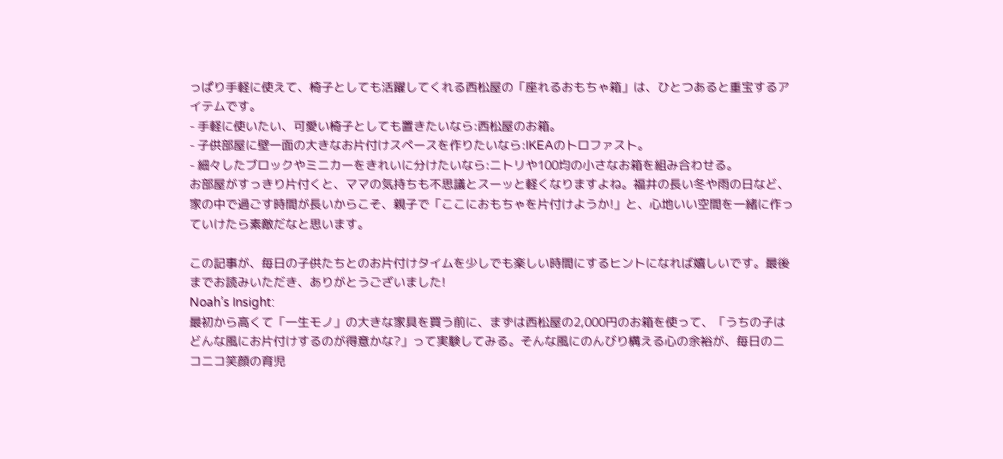っぱり手軽に使えて、椅子としても活躍してくれる西松屋の「座れるおもちゃ箱」は、ひとつあると重宝するアイテムです。
- 手軽に使いたい、可愛い椅子としても置きたいなら:西松屋のお箱。
- 子供部屋に壁一面の大きなお片付けスペースを作りたいなら:IKEAのトロファスト。
- 細々したブロックやミニカーをきれいに分けたいなら:ニトリや100均の小さなお箱を組み合わせる。
お部屋がすっきり片付くと、ママの気持ちも不思議とスーッと軽くなりますよね。福井の長い冬や雨の日など、家の中で過ごす時間が長いからこそ、親子で「ここにおもちゃを片付けようか!」と、心地いい空間を一緒に作っていけたら素敵だなと思います。

この記事が、毎日の子供たちとのお片付けタイムを少しでも楽しい時間にするヒントになれば嬉しいです。最後までお読みいただき、ありがとうございました!
Noah’s Insight:
最初から高くて「一生モノ」の大きな家具を買う前に、まずは西松屋の2,000円のお箱を使って、「うちの子はどんな風にお片付けするのが得意かな?」って実験してみる。そんな風にのんびり構える心の余裕が、毎日のニコニコ笑顔の育児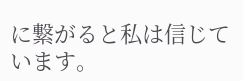に繋がると私は信じています。